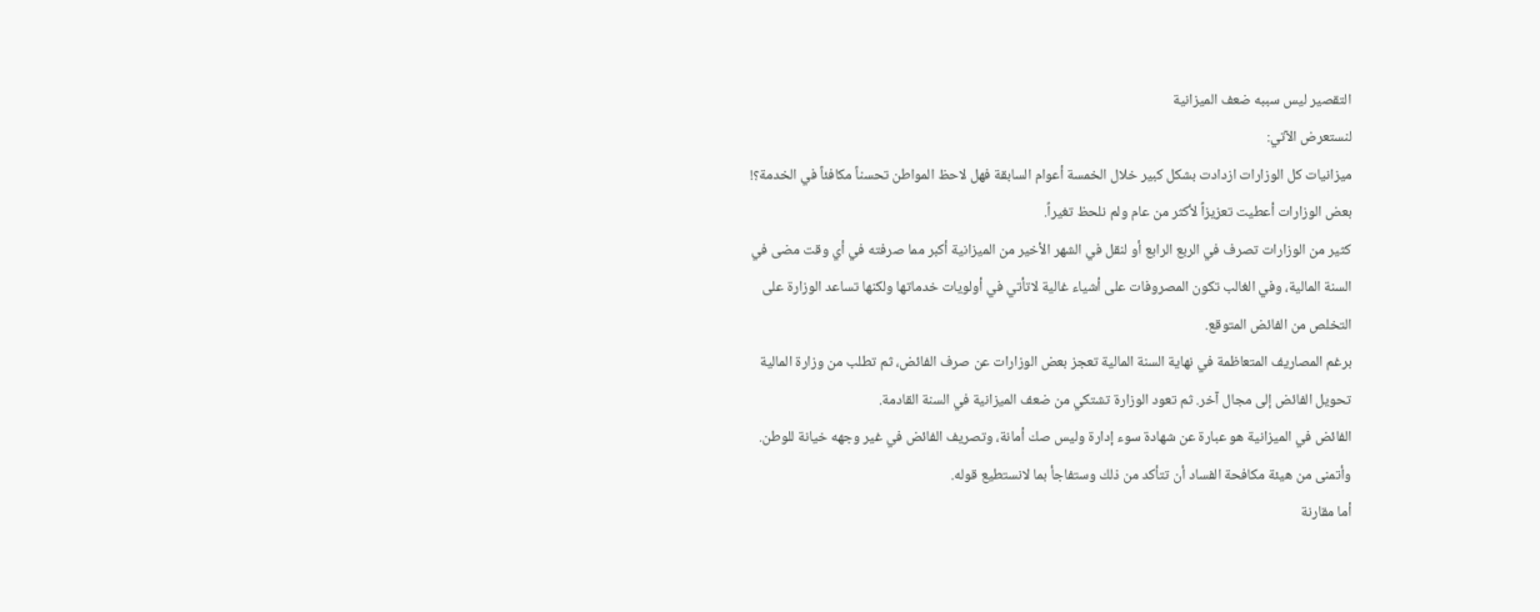التقصير ليس سببه ضعف الميزانية
لنستعرض الآتي:
ميزانيات كل الوزارات ازدادت بشكل كبير خلال الخمسة أعوام السابقة فهل لاحظ المواطن تحسناً مكافئاً في الخدمة؟!
بعض الوزارات أعطيت تعزيزاً لأكثر من عام ولم نلحظ تغيراً.
كثير من الوزارات تصرف في الربع الرابع أو لنقل في الشهر الأخير من الميزانية أكبر مما صرفته في أي وقت مضى في السنة المالية، وفي الغالب تكون المصروفات على أشياء غالية لاتأتي في أولويات خدماتها ولكنها تساعد الوزارة على التخلص من الفائض المتوقع.
برغم المصاريف المتعاظمة في نهاية السنة المالية تعجز بعض الوزارات عن صرف الفائض، ثم تطلب من وزارة المالية تحويل الفائض إلى مجال آخر. ثم تعود الوزارة تشتكي من ضعف الميزانية في السنة القادمة.
الفائض في الميزانية هو عبارة عن شهادة سوء إدارة وليس صك أمانة، وتصريف الفائض في غير وجهه خيانة للوطن.
وأتمنى من هيئة مكافحة الفساد أن تتأكد من ذلك وستفاجأ بما لانستطيع قوله.
أما مقارنة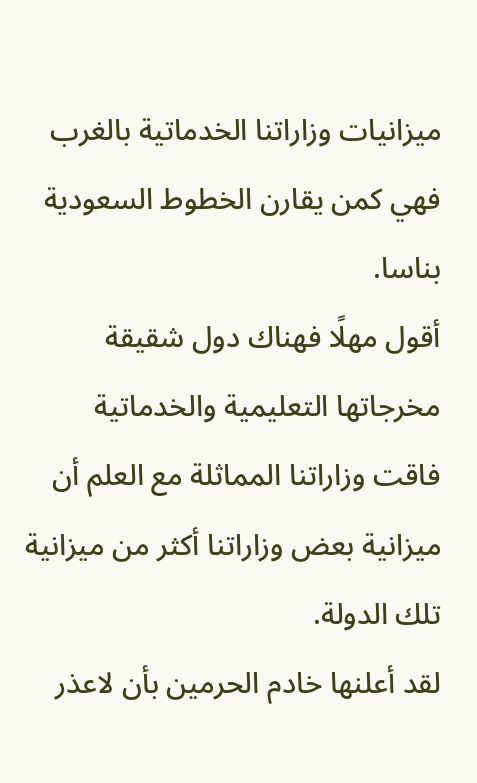ميزانيات وزاراتنا الخدماتية بالغرب فهي كمن يقارن الخطوط السعودية بناسا.
أقول مهلًا فهناك دول شقيقة مخرجاتها التعليمية والخدماتية فاقت وزاراتنا المماثلة مع العلم أن ميزانية بعض وزاراتنا أكثر من ميزانية تلك الدولة.
لقد أعلنها خادم الحرمين بأن لاعذر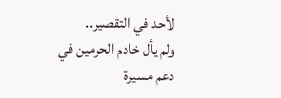لأحد في التقصير..
ولم يأل خادم الحرمين في دعم مسيرة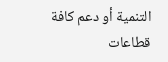التنمية أو دعم كافة قطاعات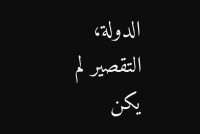الدولة، التقصير لم يكن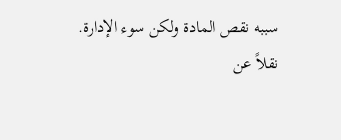سببه نقص المادة ولكن سوء الإدارة.
نقلاً عن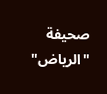صحيفة "الرياض"